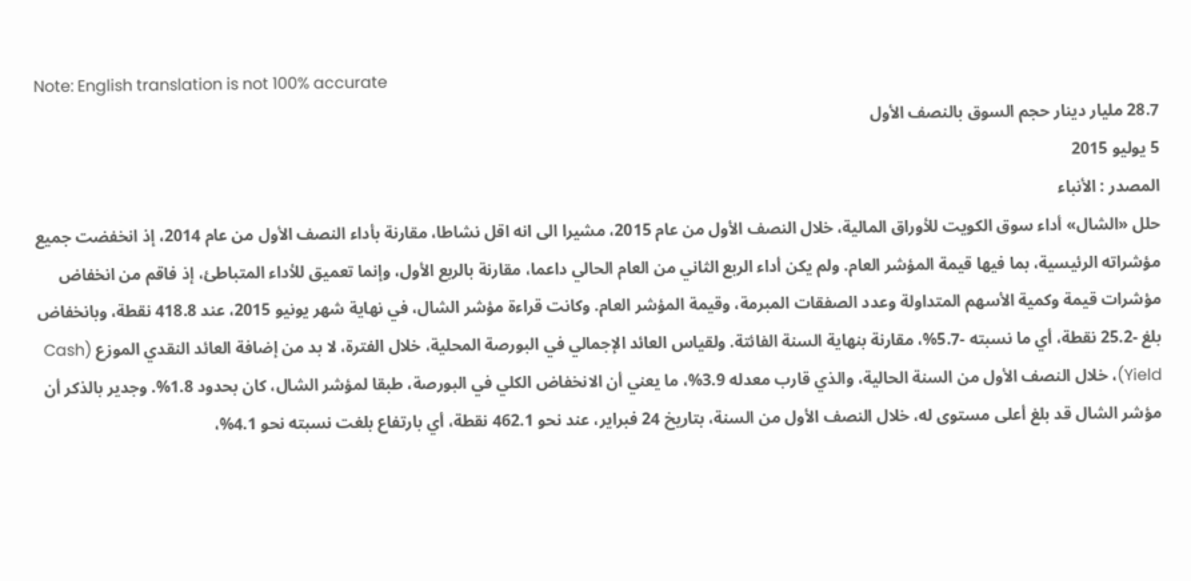Note: English translation is not 100% accurate
28.7 مليار دينار حجم السوق بالنصف الأول
5 يوليو 2015
المصدر : الأنباء
حلل «الشال» أداء سوق الكويت للأوراق المالية، خلال النصف الأول من عام 2015، مشيرا الى انه اقل نشاطا، مقارنة بأداء النصف الأول من عام 2014، إذ انخفضت جميع مؤشراته الرئيسية، بما فيها قيمة المؤشر العام. ولم يكن أداء الربع الثاني من العام الحالي داعما، مقارنة بالربع الأول، وإنما تعميق للأداء المتباطئ، إذ فاقم من انخفاض مؤشرات قيمة وكمية الأسهم المتداولة وعدد الصفقات المبرمة، وقيمة المؤشر العام. وكانت قراءة مؤشر الشال، في نهاية شهر يونيو 2015، عند 418.8 نقطة، وبانخفاض بلغ -25.2 نقطة، أي ما نسبته -5.7%، مقارنة بنهاية السنة الفائتة. ولقياس العائد الإجمالي في البورصة المحلية، خلال الفترة، لا بد من إضافة العائد النقدي الموزع (Cash Yield)، خلال النصف الأول من السنة الحالية، والذي قارب معدله 3.9%، ما يعني أن الانخفاض الكلي في البورصة، طبقا لمؤشر الشال، كان بحدود 1.8%. وجدير بالذكر أن مؤشر الشال قد بلغ أعلى مستوى له، خلال النصف الأول من السنة، بتاريخ 24 فبراير، عند نحو 462.1 نقطة، أي بارتفاع بلغت نسبته نحو 4.1%،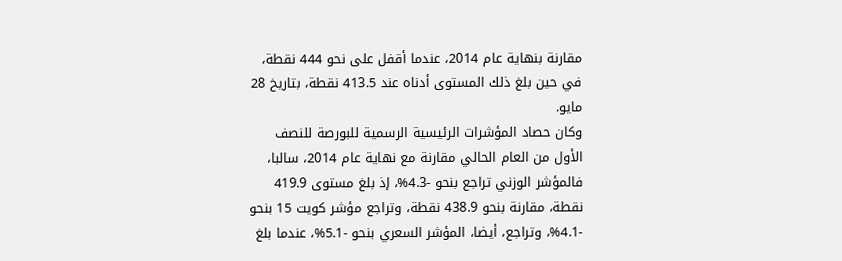مقارنة بنهاية عام 2014، عندما أقفل على نحو 444 نقطة، في حين بلغ ذلك المستوى أدناه عند 413.5 نقطة، بتاريخ 28 مايو.
وكان حصاد المؤشرات الرئيسية الرسمية للبورصة للنصف الأول من العام الحالي مقارنة مع نهاية عام 2014، سالبا، فالمؤشر الوزني تراجع بنحو -4.3%، إذ بلغ مستوى 419.9 نقطة، مقارنة بنحو 438.9 نقطة، وتراجع مؤشر كويت 15 بنحو -4.1%، وتراجع، أيضا، المؤشر السعري بنحو -5.1%، عندما بلغ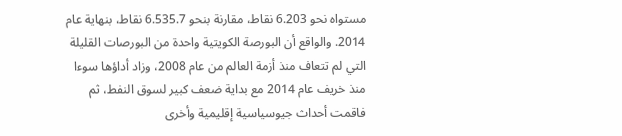مستواه نحو 6.203 نقاط، مقارنة بنحو 6.535.7 نقاط، بنهاية عام 2014. والواقع أن البورصة الكويتية واحدة من البورصات القليلة التي لم تتعاف منذ أزمة العالم من عام 2008، وزاد أداؤها سوءا منذ خريف عام 2014 مع بداية ضعف كبير لسوق النفط، ثم فاقمت أحداث جيوسياسية إقليمية وأخرى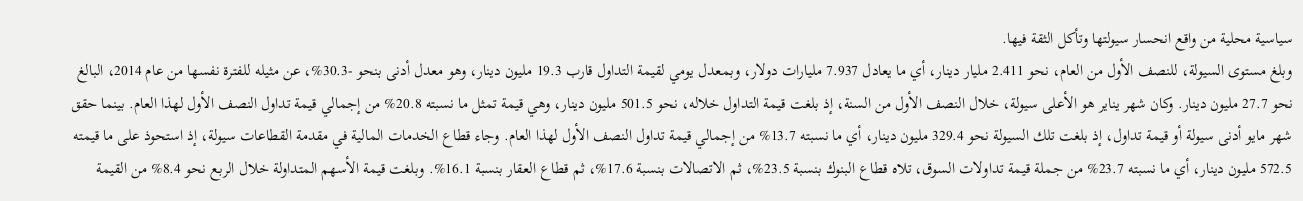سياسية محلية من واقع انحسار سيولتها وتأكل الثقة فيها.
وبلغ مستوى السيولة، للنصف الأول من العام، نحو 2.411 مليار دينار، أي ما يعادل 7.937 مليارات دولار، وبمعدل يومي لقيمة التداول قارب 19.3 مليون دينار، وهو معدل أدنى بنحو -30.3%، عن مثيله للفترة نفسها من عام 2014، البالغ نحو 27.7 مليون دينار. وكان شهر يناير هو الأعلى سيولة، خلال النصف الأول من السنة، إذ بلغت قيمة التداول خلاله، نحو 501.5 مليون دينار، وهي قيمة تمثل ما نسبته 20.8% من إجمالي قيمة تداول النصف الأول لهذا العام. بينما حقق شهر مايو أدنى سيولة أو قيمة تداول، إذ بلغت تلك السيولة نحو 329.4 مليون دينار، أي ما نسبته 13.7% من إجمالي قيمة تداول النصف الأول لهذا العام. وجاء قطاع الخدمات المالية في مقدمة القطاعات سيولة، إذ استحوذ على ما قيمته 572.5 مليون دينار، أي ما نسبته 23.7% من جملة قيمة تداولات السوق، تلاه قطاع البنوك بنسبة 23.5%، ثم الاتصالات بنسبة 17.6%، ثم قطاع العقار بنسبة 16.1%. وبلغت قيمة الأسهم المتداولة خلال الربع نحو 8.4% من القيمة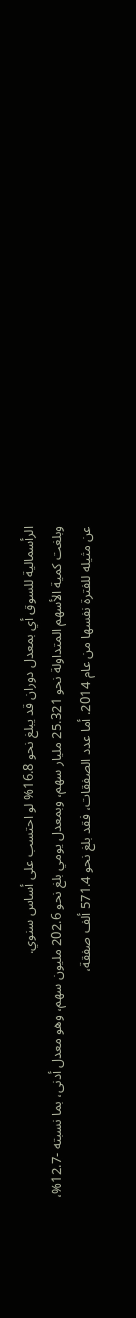الرأسمالية للسوق أي بمعدل دوران قد يبلغ نحو 16.8% لو احتسب على أساس سنوي.
وبلغت كمية الأسهم المتداولة نحو 25.321 مليار سهم، وبمعدل يومي بلغ نحو 202.6 مليون سهم، وهو معدل أدنى، بما نسبته -12.7%، عن مثيله للفترة نفسها من عام 2014. أما عدد الصفقات، فقد بلغ نحو 571.4 ألف صفقة،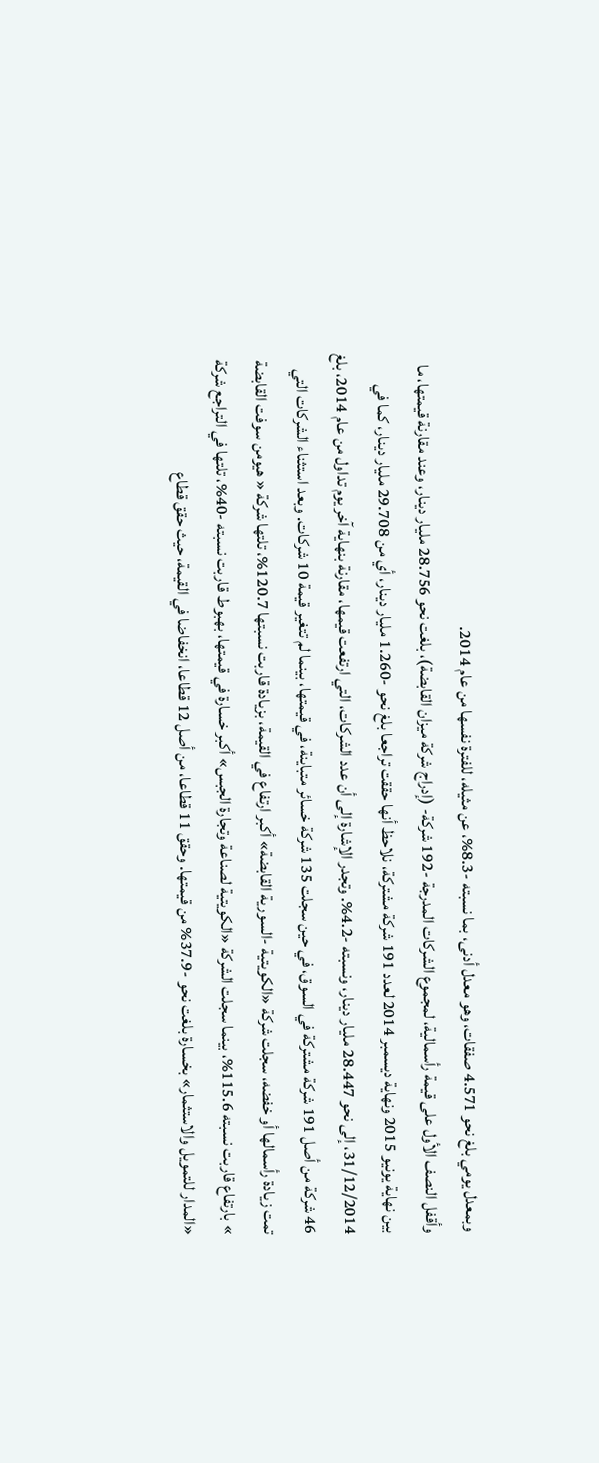وبمعدل يومي بلغ نحو 4.571 صفقات، وهو معدل أدنى، بما نسبته -8.3%، عن مثيله، للفترة نفسها من عام 2014.
وأقفل النصف الأول على قيمة رأسمالية، لمجموع الشركات المدرجة -192 شركة- (إدراج شركة ميزان القابضة)، بلغت نحو 28.756 مليار دينار، وعند مقارنة قيمتها، ما بين نهاية يونيو 2015 ونهاية ديسمبر 2014 لعدد 191 شركة مشتركة، نلاحظ أنها حققت تراجعا بلغ نحو -1.260 مليار دينار، أي من 29.708 مليار دينار، كما في 31/12/2014، إلى نحو 28.447 مليار دينار، ونسبته -4.2%. وتجدر الإشارة إلى أن عدد الشركات، التي ارتفعت قيمها، مقارنة بنهاية آخر يوم تداول من عام 2014، بلغ 46 شركة من أصل 191 شركة مشتركة في السوق، في حين سجلت 135 شركة خسائر متباينة، في قيمتها، بينما لم تتغير قيمة 10 شركات. وبعد استثناء الشركات التي تمت زيادة رأسمالها أو خفضه، سجلت شركة «الكويتية -السورية القابضة» أكبر ارتفاع في القيمة، بزيادة قاربت نسبتها 120.7%، تلتها شركة « هيومن سوفت القابضة » بارتفاع قاربت نسبته 115.6%، بينما سجلت الشركة «الكويتية لصناعة وتجارة الجبس» أكبر خسارة في قيمتها، بهبوط قاربت نسبته -40%، تلتها في التراجع شركة «المدار للتمويل والاستثمار» بخسارة بلغت نحو -37.9% من قيمتها. وحقق 11 قطاعا، من أصل 12 قطاعا، انخفاضا في القيمة، حيث حقق قطاع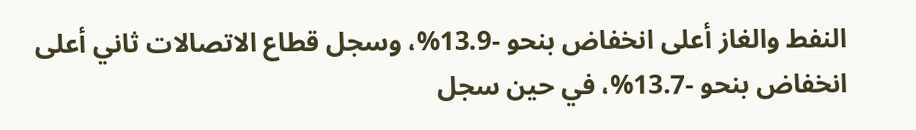النفط والغاز أعلى انخفاض بنحو -13.9%، وسجل قطاع الاتصالات ثاني أعلى انخفاض بنحو -13.7%، في حين سجل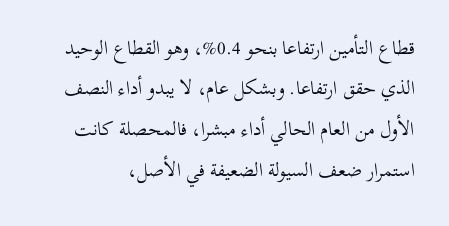قطاع التأمين ارتفاعا بنحو 0.4%، وهو القطاع الوحيد الذي حقق ارتفاعا. وبشكل عام، لا يبدو أداء النصف الأول من العام الحالي أداء مبشرا، فالمحصلة كانت استمرار ضعف السيولة الضعيفة في الأصل،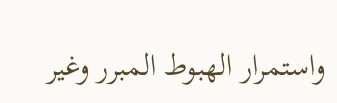واستمرار الهبوط المبرر وغير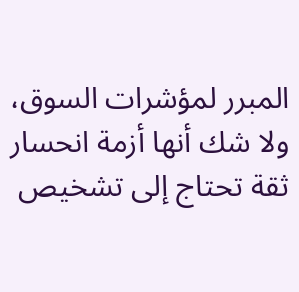المبرر لمؤشرات السوق، ولا شك أنها أزمة انحسار ثقة تحتاج إلى تشخيص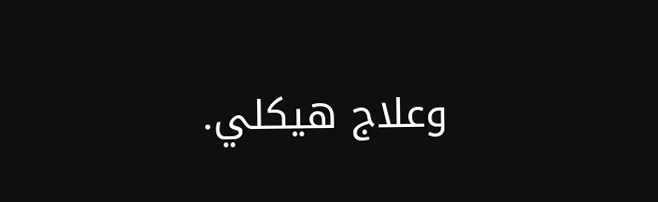وعلاج هيكلي.